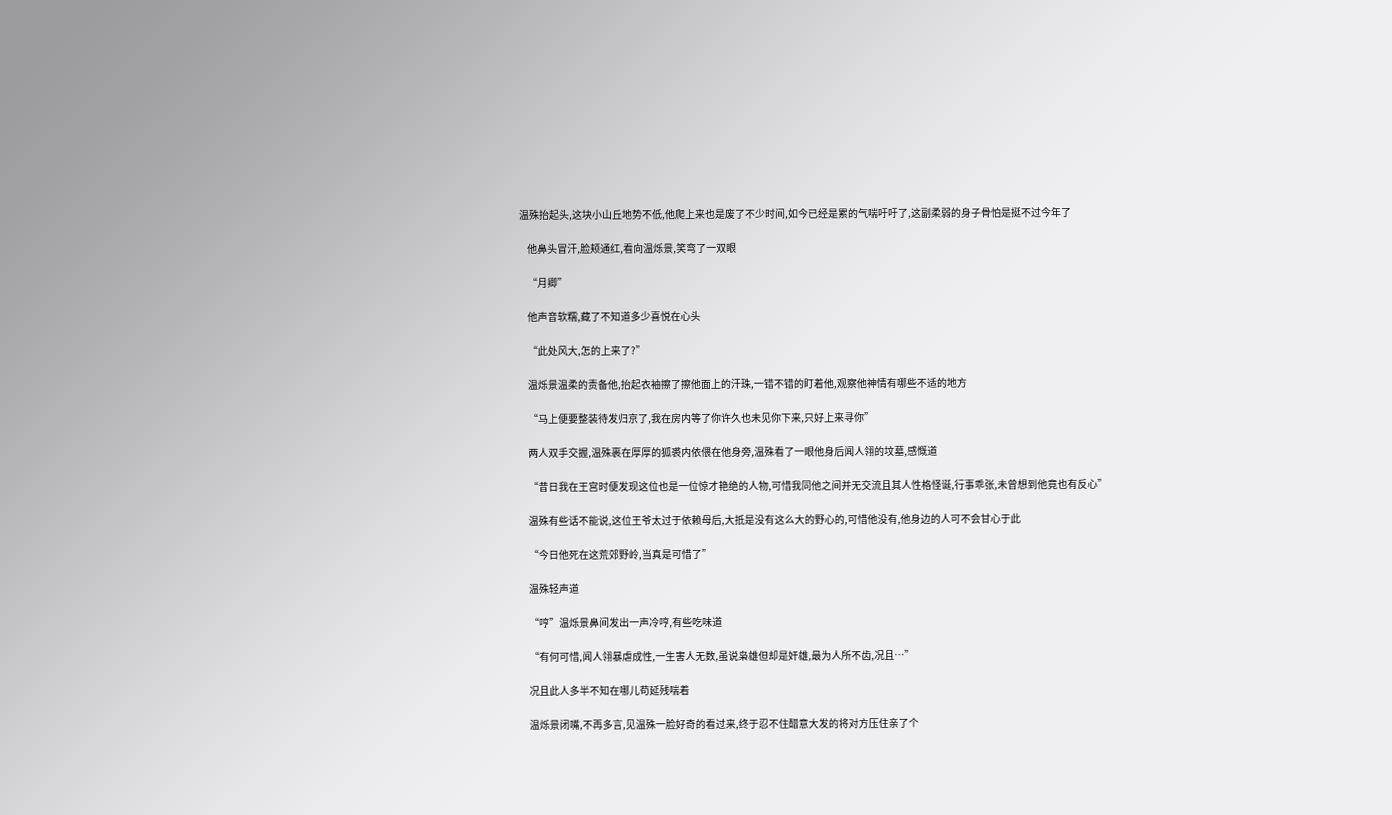温殊抬起头,这块小山丘地势不低,他爬上来也是废了不少时间,如今已经是累的气喘吁吁了,这副柔弱的身子骨怕是挺不过今年了

    他鼻头冒汗,脸颊通红,看向温烁景,笑弯了一双眼

    “月卿”

    他声音软糯,藏了不知道多少喜悦在心头

    “此处风大,怎的上来了?”

    温烁景温柔的责备他,抬起衣袖擦了擦他面上的汗珠,一错不错的盯着他,观察他神情有哪些不适的地方

    “马上便要整装待发归京了,我在房内等了你许久也未见你下来,只好上来寻你”

    两人双手交握,温殊裹在厚厚的狐裘内依偎在他身旁,温殊看了一眼他身后闻人翎的坟墓,感慨道

    “昔日我在王宫时便发现这位也是一位惊才艳绝的人物,可惜我同他之间并无交流且其人性格怪诞,行事乖张,未曾想到他竟也有反心”

    温殊有些话不能说,这位王爷太过于依赖母后,大抵是没有这么大的野心的,可惜他没有,他身边的人可不会甘心于此

    “今日他死在这荒郊野岭,当真是可惜了”

    温殊轻声道

    “哼”温烁景鼻间发出一声冷哼,有些吃味道

    “有何可惜,闻人翎暴虐成性,一生害人无数,虽说枭雄但却是奸雄,最为人所不齿,况且…”

    况且此人多半不知在哪儿苟延残喘着

    温烁景闭嘴,不再多言,见温殊一脸好奇的看过来,终于忍不住醋意大发的将对方压住亲了个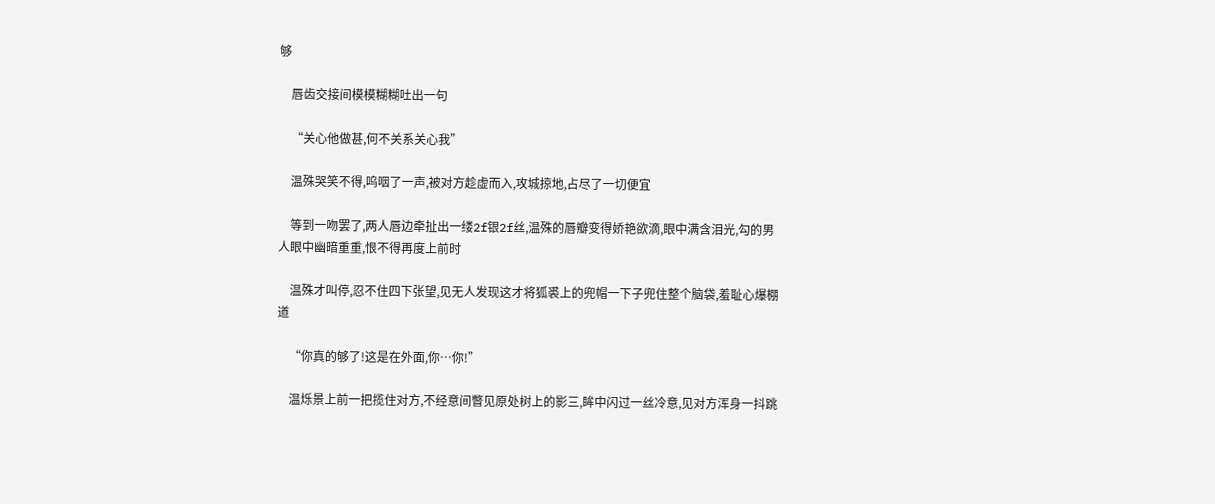够

    唇齿交接间模模糊糊吐出一句

    “关心他做甚,何不关系关心我”

    温殊哭笑不得,呜咽了一声,被对方趁虚而入,攻城掠地,占尽了一切便宜

    等到一吻罢了,两人唇边牵扯出一缕2f银2f丝,温殊的唇瓣变得娇艳欲滴,眼中满含泪光,勾的男人眼中幽暗重重,恨不得再度上前时

    温殊才叫停,忍不住四下张望,见无人发现这才将狐裘上的兜帽一下子兜住整个脑袋,羞耻心爆棚道

    “你真的够了!这是在外面,你…你!”

    温烁景上前一把揽住对方,不经意间瞥见原处树上的影三,眸中闪过一丝冷意,见对方浑身一抖跳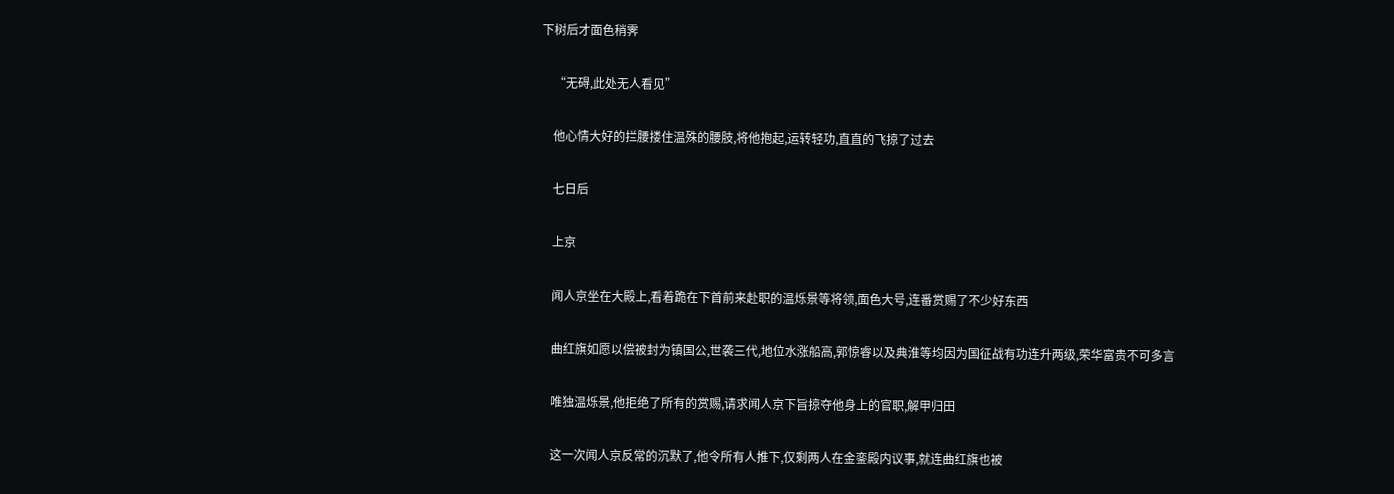下树后才面色稍霁

    “无碍,此处无人看见”

    他心情大好的拦腰搂住温殊的腰肢,将他抱起,运转轻功,直直的飞掠了过去

    七日后

    上京

    闻人京坐在大殿上,看着跪在下首前来赴职的温烁景等将领,面色大号,连番赏赐了不少好东西

    曲红旗如愿以偿被封为镇国公,世袭三代,地位水涨船高,郭惊睿以及典淮等均因为国征战有功连升两级,荣华富贵不可多言

    唯独温烁景,他拒绝了所有的赏赐,请求闻人京下旨掠夺他身上的官职,解甲归田

    这一次闻人京反常的沉默了,他令所有人推下,仅剩两人在金銮殿内议事,就连曲红旗也被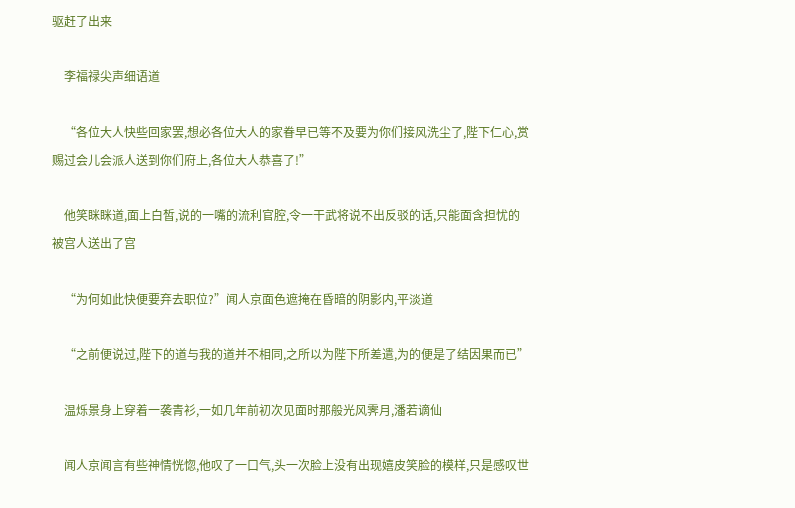驱赶了出来

    李福禄尖声细语道

    “各位大人快些回家罢,想必各位大人的家眷早已等不及要为你们接风洗尘了,陛下仁心,赏赐过会儿会派人送到你们府上,各位大人恭喜了!”

    他笑眯眯道,面上白皙,说的一嘴的流利官腔,令一干武将说不出反驳的话,只能面含担忧的被宫人送出了宫

    “为何如此快便要弃去职位?”闻人京面色遮掩在昏暗的阴影内,平淡道

    “之前便说过,陛下的道与我的道并不相同,之所以为陛下所差遣,为的便是了结因果而已”

    温烁景身上穿着一袭青衫,一如几年前初次见面时那般光风霁月,潘若谪仙

    闻人京闻言有些神情恍惚,他叹了一口气,头一次脸上没有出现嬉皮笑脸的模样,只是感叹世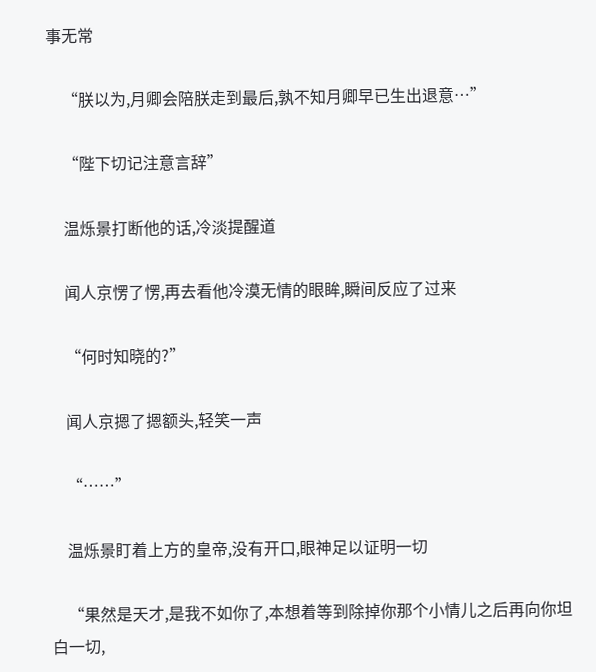事无常

    “朕以为,月卿会陪朕走到最后,孰不知月卿早已生出退意…”

    “陛下切记注意言辞”

    温烁景打断他的话,冷淡提醒道

    闻人京愣了愣,再去看他冷漠无情的眼眸,瞬间反应了过来

    “何时知晓的?”

    闻人京摁了摁额头,轻笑一声

    “……”

    温烁景盯着上方的皇帝,没有开口,眼神足以证明一切

    “果然是天才,是我不如你了,本想着等到除掉你那个小情儿之后再向你坦白一切,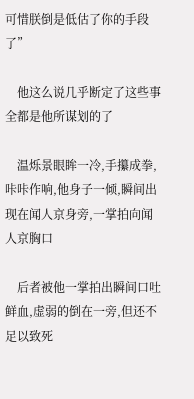可惜朕倒是低估了你的手段了”

    他这么说几乎断定了这些事全都是他所谋划的了

    温烁景眼眸一冷,手攥成拳,咔咔作响,他身子一倾,瞬间出现在闻人京身旁,一掌拍向闻人京胸口

    后者被他一掌拍出瞬间口吐鲜血,虚弱的倒在一旁,但还不足以致死